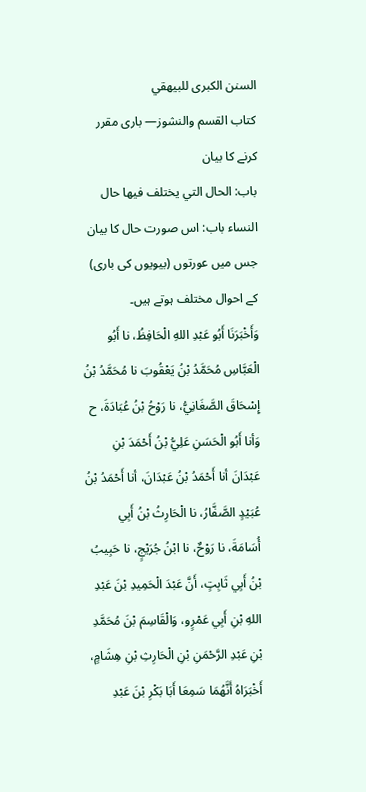السنن الكبرى للبيهقي
كتاب القسم والنشوز— باری مقرر کرنے کا بیان
باب: الحال التي يختلف فيها حال النساء باب: اس صورت حال کا بیان جس میں عورتوں (بیویوں کی باری) کے احوال مختلف ہوتے ہیں۔
وَأَخْبَرَنَا أَبُو عَبْدِ اللهِ الْحَافِظُ، نا أَبُو الْعَبَّاسِ مُحَمَّدُ بْنُ يَعْقُوبَ نا مُحَمَّدُ بْنُ إِسْحَاقَ الصَّغَانِيُّ، نا رَوْحُ بْنُ عُبَادَةَ، ح وَأنا أَبُو الْحَسَنِ عَلِيُّ بْنُ أَحْمَدَ بْنِ عَبْدَانَ أنا أَحْمَدُ بْنُ عَبْدَانَ، أنا أَحْمَدُ بْنُ عُبَيْدٍ الصَّفَّارُ، نا الْحَارِثُ بْنُ أَبِي أُسَامَةَ، نا رَوْحٌ، نا ابْنُ جُرَيْجٍ، نا حَبِيبُ بْنُ أَبِي ثَابِتٍ، أَنَّ عَبْدَ الْحَمِيدِ بْنَ عَبْدِ اللهِ بْنِ أَبِي عَمْرٍو، وَالْقَاسِمَ بْنَ مُحَمَّدِ بْنِ عَبْدِ الرَّحْمَنِ بْنِ الْحَارِثِ بْنِ هِشَامٍ، أَخْبَرَاهُ أَنَّهُمَا سَمِعَا أَبَا بَكْرِ بْنَ عَبْدِ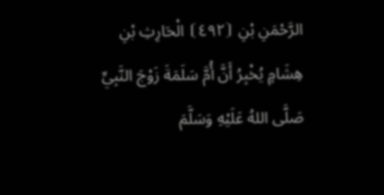الرَّحْمَنِ بْنِ ⦗٤٩٢⦘ الْحَارِثِ بْنِ هِشَامٍ يُخْبِرُ أَنَّ أُمَّ سَلَمَةَ زَوْجَ النَّبِيِّ صَلَّى اللهُ عَلَيْهِ وَسَلَّمَ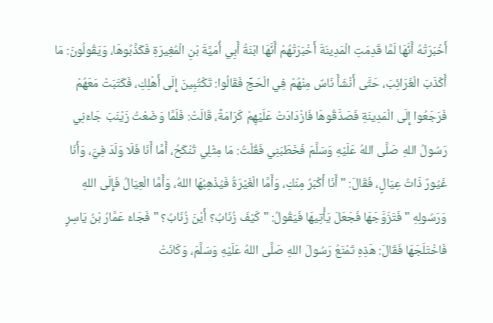أَخْبَرَتْهُ أَنَّهَا لَمَّا قَدِمَتِ الْمَدِينَةَ أَخْبَرَتْهُمْ أَنَّهَا ابْنَةُ أَبِي أُمَيَّةَ بْنِ الْمُغِيرَةِ فَكَذَّبُوهَا، وَيَقُولُونَ: مَا أَكْذَبَ الْغَرَائِبَ، حَتَّى أَنْشَأَ نَاسٌ مِنْهُمْ فِي الْحَجِّ فَقَالُوا: تَكْتُبِينَ إِلَى أَهْلِكِ، فَكَتَبَتْ مَعَهُمْ فَرَجَعُوا إِلَى الْمَدِينَةِ فَصَدَّقُوهَا فَازْدَادَتْ عَلَيْهِمْ كَرَامَةً، قَالَتْ: فَلَمَّا وَضَعْتُ زَيْنَبَ جَاءَنِي رَسُولُ اللهِ صَلَّى اللهُ عَلَيْهِ وَسَلَّمَ فَخَطَبَنِي فَقُلْتُ: مَا مِثْلِي تُنْكَحُ، أَمَّا أَنَا فَلَا وَلَدَ فِيَّ، وَأَنَا غَيُورٌ ذَاتُ عِيَالٍ، فَقَالَ: " أَنَا أَكْبَرُ مِنْكِ، وَأَمَّا الْغَيْرَةُ فَيُذْهِبُهَا اللهُ، وَأَمَّا الْعِيَالُ فَإِلَى اللهِ وَرَسُولِهِ " فَتَزَوَّجَهَا فَجَعَلَ يَأْتِيهَا فَيَقُولُ: " كَيْفَ زُنَابُ؟ أَيْنَ زُنَابُ؟ " فَجَاءَ عَمَّارُ بْنُ يَاسِرٍ فَاخْتَلَجَهَا فَقَالَ: هَذِهِ تَمْنَعُ رَسُولَ اللهِ صَلَّى اللهُ عَلَيْهِ وَسَلَّمَ، وَكَانَتْ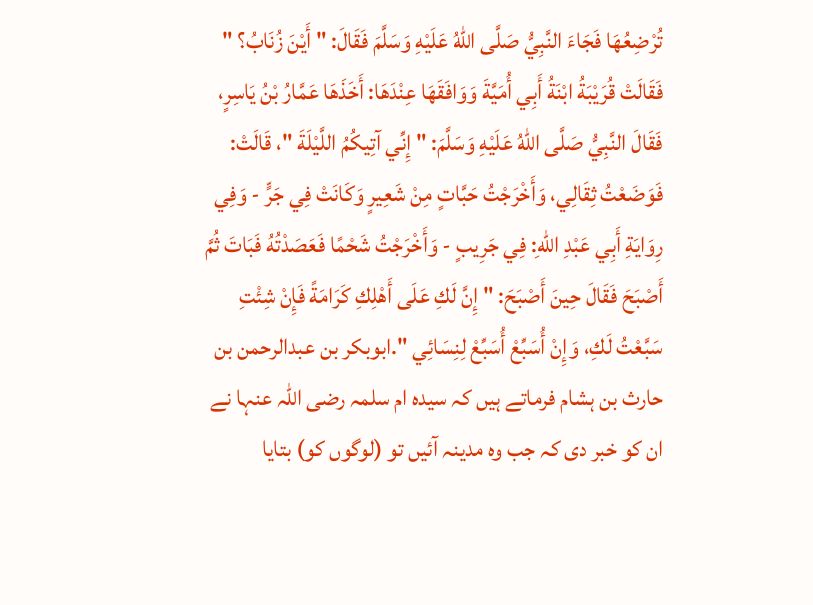تُرْضِعُهَا فَجَاءَ النَّبِيُّ صَلَّى اللهُ عَلَيْهِ وَسَلَّمَ فَقَالَ: " أَيْنَ زُنَابُ؟ " فَقَالَتْ قُرَيْبَةُ ابْنَةُ أَبِي أُمَيَّةَ وَوَافَقَهَا عِنْدَهَا: أَخَذَهَا عَمَّارُ بْنُ يَاسِرٍ، فَقَالَ النَّبِيُّ صَلَّى اللهُ عَلَيْهِ وَسَلَّمَ: " إِنِّي آتِيكُمُ اللَّيْلَةَ "، قَالَتْ: فَوَضَعْتُ ثِقَالِي، وَأَخْرَجْتُ حَبَّاتٍ مِنْ شَعِيرٍ وَكَانَتْ فِي جَرٍّ - وَفِي رِوَايَةِ أَبِي عَبْدِ اللهِ: فِي جَرِيبٍ - وَأَخْرَجْتُ شَحْمًا فَعَصَدْتُهُ فَبَاتَ ثُمَّ أَصْبَحَ فَقَالَ حِينَ أَصْبَحَ: " إِنَّ لَكِ عَلَى أَهْلِكِ كَرَامَةً فَإِنْ شِئْتِ سَبَّعْتُ لَكِ، وَإِنْ أُسَبِّعْ أُسَبِّعْ لِنِسَائِي ".ابوبکر بن عبدالرحمن بن حارث بن ہشام فرماتے ہیں کہ سیدہ ام سلمہ رضی اللہ عنہا نے ان کو خبر دی کہ جب وہ مدینہ آئیں تو (لوگوں کو) بتایا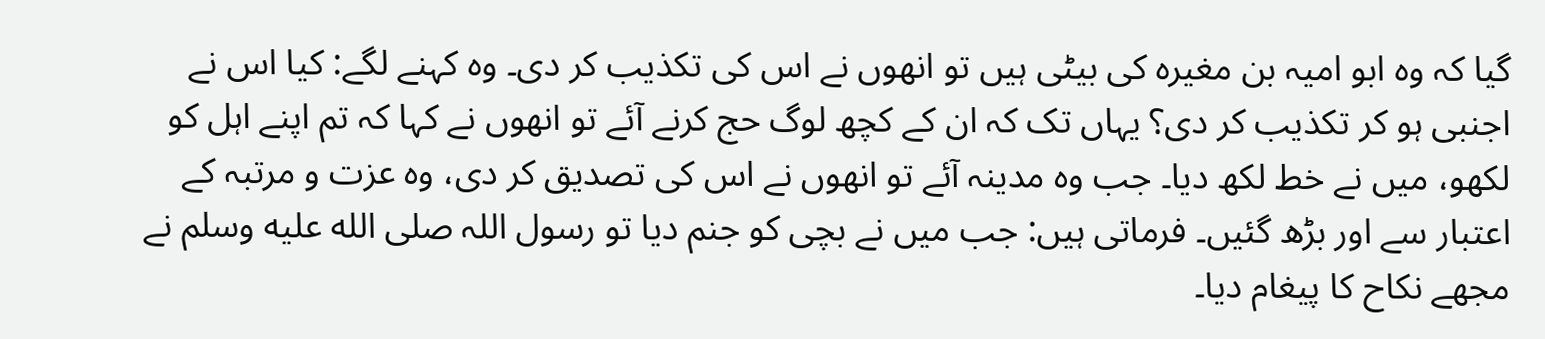گیا کہ وہ ابو امیہ بن مغیرہ کی بیٹی ہیں تو انھوں نے اس کی تکذیب کر دی۔ وہ کہنے لگے: کیا اس نے اجنبی ہو کر تکذیب کر دی؟ یہاں تک کہ ان کے کچھ لوگ حج کرنے آئے تو انھوں نے کہا کہ تم اپنے اہل کو لکھو، میں نے خط لکھ دیا۔ جب وہ مدینہ آئے تو انھوں نے اس کی تصدیق کر دی، وہ عزت و مرتبہ کے اعتبار سے اور بڑھ گئیں۔ فرماتی ہیں: جب میں نے بچی کو جنم دیا تو رسول اللہ صلى الله عليه وسلم نے مجھے نکاح کا پیغام دیا۔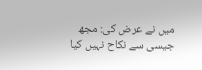میں نے عرض کی: مجھ جیسی سے نکاح نہیں کیا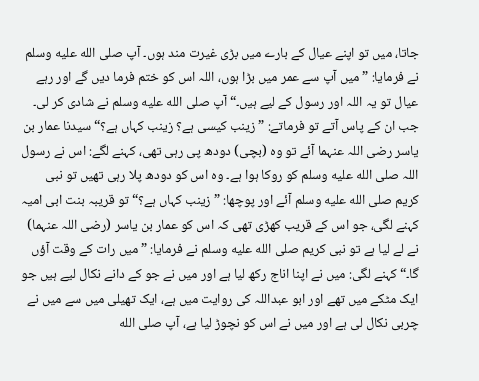جاتا، میں تو اپنے عیال کے بارے میں بڑی غیرت مند ہوں۔ آپ صلى الله عليه وسلم نے فرمایا: ”میں آپ سے عمر میں بڑا ہوں، اللہ اس کو ختم فرما دیں گے اور رہے عیال تو یہ اللہ اور رسول کے لیے ہیں۔“ آپ صلى الله عليه وسلم نے شادی کر لی۔ جب ان کے پاس آتے تو فرماتے: ”زینب کیسی ہے؟ زینب کہاں ہے؟“ سیدنا عمار بن یاسر رضی اللہ عنہما آئے تو وہ (بچی) دودھ پی رہی تھی، کہنے لگے: اس نے رسول اللہ صلى الله عليه وسلم کو روکا ہوا ہے۔ وہ اس کو دودھ پلا رہی تھیں تو نبی کریم صلى الله عليه وسلم آئے اور پوچھا: ”زینب کہاں ہے؟“ تو قریبہ بنت ابی امیہ کہنے لگی، جو اس کے قریب کھڑی تھی کہ اس کو عمار بن یاسر (رضی اللہ عنہما) نے لے لیا ہے تو نبی کریم صلى الله عليه وسلم نے فرمایا: ”میں رات کے وقت آؤں گا۔“ کہنے لگی: میں نے اپنا اناج رکھ لیا ہے اور میں نے جو کے دانے نکال لیے ہیں جو ایک مٹکے میں تھے اور ابو عبداللہ کی روایت میں ہے، ایک تھیلی میں سے میں نے چربی نکال لی ہے اور میں نے اس کو نچوڑ لیا ہے، آپ صلى الله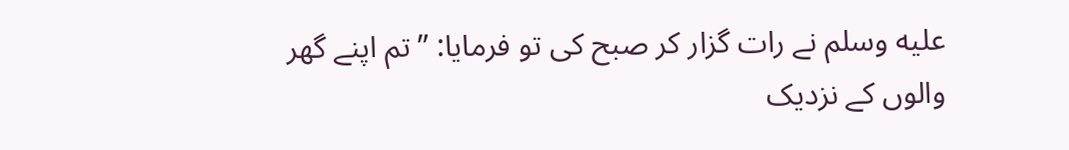عليه وسلم نے رات گزار کر صبح کی تو فرمایا: ”تم اپنے گھر والوں کے نزدیک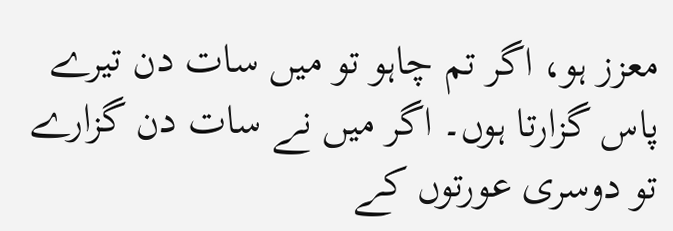معزز ہو، اگر تم چاہو تو میں سات دن تیرے پاس گزارتا ہوں۔ اگر میں نے سات دن گزارے تو دوسری عورتوں کے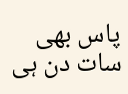پاس بھی سات دن ہی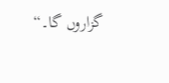گزاروں گا۔“